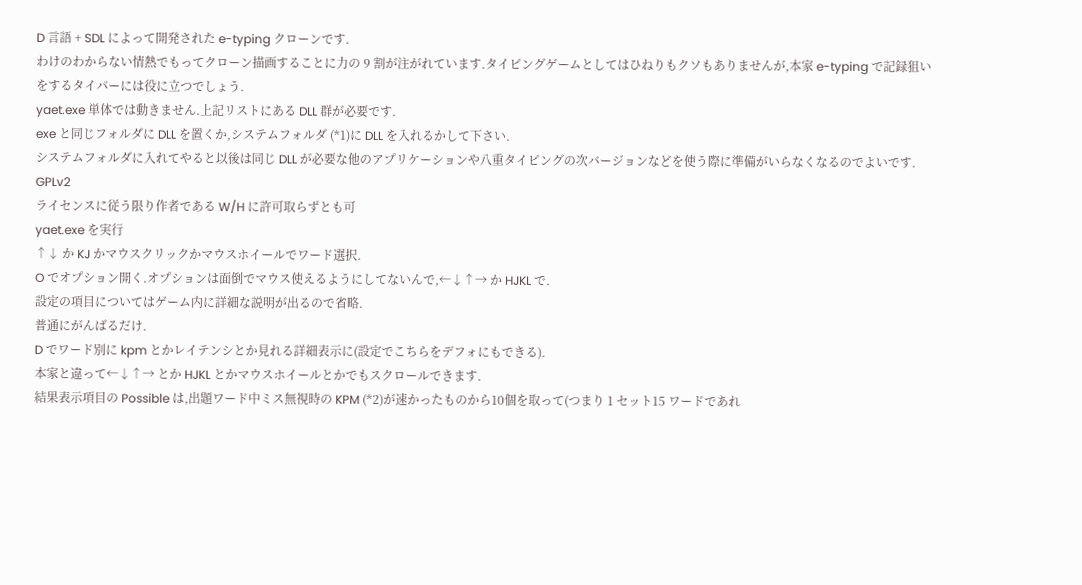D 言語 + SDL によって開発された e-typing クローンです.
わけのわからない情熱でもってクローン描画することに力の 9 割が注がれています.タイピングゲームとしてはひねりもクソもありませんが,本家 e-typing で記録狙いをするタイパーには役に立つでしょう.
yaet.exe 単体では動きません.上記リストにある DLL 群が必要です.
exe と同じフォルダに DLL を置くか,システムフォルダ (*1)に DLL を入れるかして下さい.
システムフォルダに入れてやると以後は同じ DLL が必要な他のアプリケーションや八重タイピングの次バージョンなどを使う際に準備がいらなくなるのでよいです.
GPLv2
ライセンスに従う限り作者である W/H に許可取らずとも可
yaet.exe を実行
↑↓ か KJ かマウスクリックかマウスホイールでワード選択.
O でオプション開く.オプションは面倒でマウス使えるようにしてないんで,←↓↑→ か HJKL で.
設定の項目についてはゲーム内に詳細な説明が出るので省略.
普通にがんばるだけ.
D でワード別に kpm とかレイテンシとか見れる詳細表示に(設定でこちらをデフォにもできる).
本家と違って←↓↑→ とか HJKL とかマウスホイールとかでもスクロールできます.
結果表示項目の Possible は,出題ワード中ミス無視時の KPM (*2)が速かったものから10個を取って(つまり 1 セット15 ワードであれ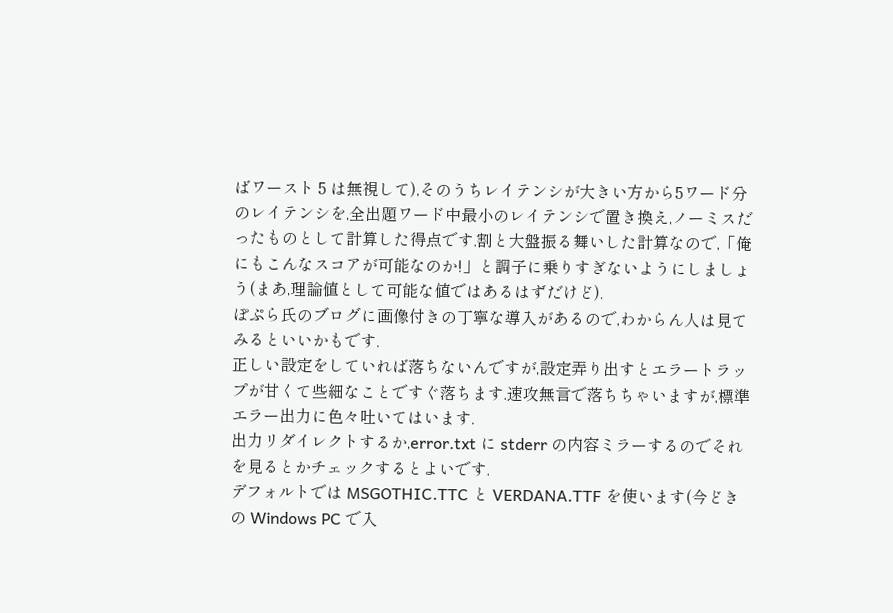ばワースト 5 は無視して),そのうちレイテンシが大きい方から5ワード分のレイテンシを,全出題ワード中最小のレイテンシで置き換え,ノーミスだったものとして計算した得点です.割と大盤振る舞いした計算なので,「俺にもこんなスコアが可能なのか!」と調子に乗りすぎないようにしましょう(まあ,理論値として可能な値ではあるはずだけど).
ぽぷら氏のブログに画像付きの丁寧な導入があるので,わからん人は見てみるといいかもです.
正しい設定をしていれば落ちないんですが,設定弄り出すとエラートラップが甘くて些細なことですぐ落ちます.速攻無言で落ちちゃいますが,標準エラー出力に色々吐いてはいます.
出力リダイレクトするか,error.txt に stderr の内容ミラーするのでそれを見るとかチェックするとよいです.
デフォルトでは MSGOTHIC.TTC と VERDANA.TTF を使います(今どきの Windows PC で入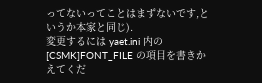ってないってことはまずないです,というか本家と同じ).
変更するには yaet.ini 内の [CSMK]FONT_FILE の項目を書きかえてくだ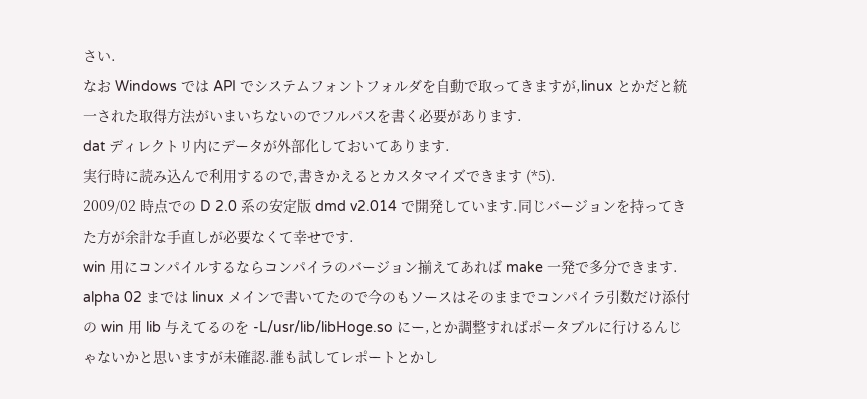さい.
なお Windows では API でシステムフォントフォルダを自動で取ってきますが,linux とかだと統一された取得方法がいまいちないのでフルパスを書く必要があります.
dat ディレクトリ内にデータが外部化しておいてあります.
実行時に読み込んで利用するので,書きかえるとカスタマイズできます (*5).
2009/02 時点での D 2.0 系の安定版 dmd v2.014 で開発しています.同じバージョンを持ってきた方が余計な手直しが必要なくて幸せです.
win 用にコンパイルするならコンパイラのバージョン揃えてあれば make 一発で多分できます.
alpha 02 までは linux メインで書いてたので今のもソースはそのままでコンパイラ引数だけ添付の win 用 lib 与えてるのを -L/usr/lib/libHoge.so にー,とか調整すればポータブルに行けるんじゃないかと思いますが未確認.誰も試してレポートとかし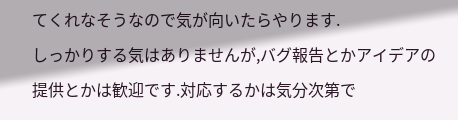てくれなそうなので気が向いたらやります.
しっかりする気はありませんが,バグ報告とかアイデアの提供とかは歓迎です.対応するかは気分次第で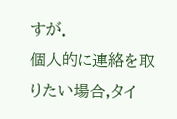すが.
個人的に連絡を取りたい場合,タイ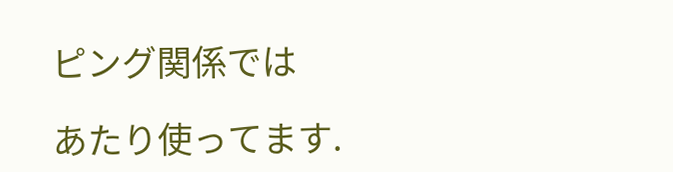ピング関係では

あたり使ってます.